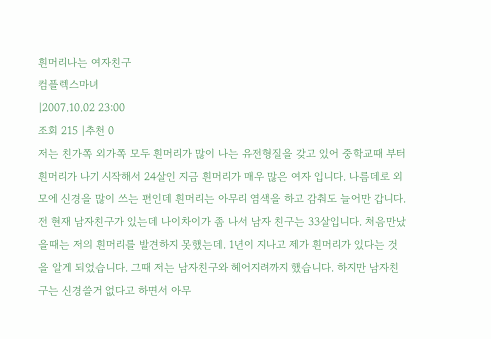흰머리나는 여자친구
컴플렉스마녀
|2007.10.02 23:00
조회 215 |추천 0
저는 친가쪽 외가쪽 모두 흰머리가 많이 나는 유전형질을 갖고 있어 중학교때 부터 흰머리가 나기 시작해서 24살인 지금 흰머리가 매우 많은 여자 입니다. 나름데로 외모에 신경을 많이 쓰는 편인데 흰머리는 아무리 염색을 하고 감춰도 늘어만 갑니다. 전 현재 남자친구가 있는데 나이차이가 좀 나서 남자 친구는 33살입니다. 처음만났을때는 저의 흰머리를 발견하지 못했는데. 1년이 지나고 제가 흰머리가 있다는 것을 알게 되었습니다. 그때 저는 남자친구와 헤어지려까지 했습니다. 하지만 남자친구는 신경쓸거 없다고 하면서 아무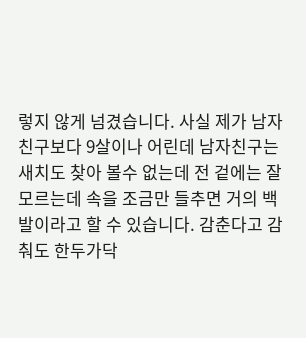렇지 않게 넘겼습니다. 사실 제가 남자 친구보다 9살이나 어린데 남자친구는 새치도 찾아 볼수 없는데 전 겉에는 잘 모르는데 속을 조금만 들추면 거의 백발이라고 할 수 있습니다. 감춘다고 감춰도 한두가닥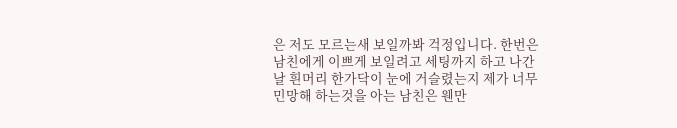은 저도 모르는새 보일까봐 걱정입니다. 한번은 남친에게 이쁘게 보일려고 세팅까지 하고 나간날 흰머리 한가닥이 눈에 거슬렸는지 제가 너무 민망해 하는것을 아는 남친은 웬만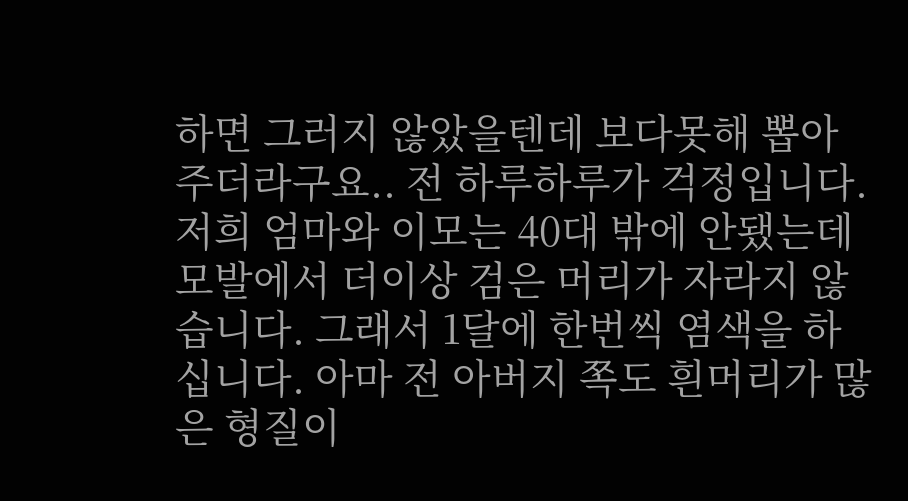하면 그러지 않았을텐데 보다못해 뽑아 주더라구요.. 전 하루하루가 걱정입니다. 저희 엄마와 이모는 40대 밖에 안됐는데 모발에서 더이상 검은 머리가 자라지 않습니다. 그래서 1달에 한번씩 염색을 하십니다. 아마 전 아버지 쪽도 흰머리가 많은 형질이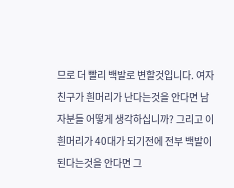므로 더 빨리 백발로 변할것입니다. 여자친구가 흰머리가 난다는것을 안다면 남자분들 어떻게 생각하십니까? 그리고 이 흰머리가 40대가 되기전에 전부 백발이 된다는것을 안다면 그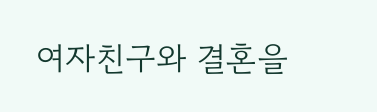여자친구와 결혼을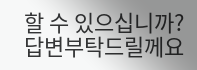할 수 있으십니까? 답변부탁드릴께요